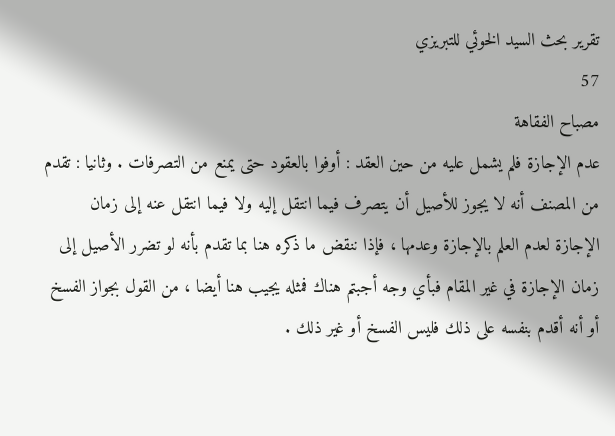تقرير بحث السيد الخوئي للتبريزي
57
مصباح الفقاهة
عدم الإجازة فلم يشمل عليه من حين العقد : أوفوا بالعقود حتى يمنع من التصرفات . وثانيا : تقدم من المصنف أنه لا يجوز للأصيل أن يتصرف فيما انتقل إليه ولا فيما انتقل عنه إلى زمان الإجازة لعدم العلم بالإجازة وعدمها ، فإذا ننقض ما ذكره هنا بما تقدم بأنه لو تضرر الأصيل إلى زمان الإجازة في غير المقام فبأي وجه أجبتم هناك فمثله يجيب هنا أيضا ، من القول بجواز الفسخ أو أنه أقدم بنفسه على ذلك فليس الفسخ أو غير ذلك .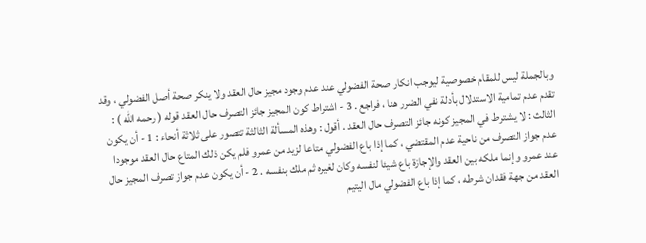وبالجملة ليس للمقام خصوصية ليوجب انكار صحة الفضولي عند عدم وجود مجيز حال العقد ولا ينكر صحة أصل الفضولي ، وقد تقدم عدم تمامية الاستدلال بأدلة نفي الضرر هنا ، فراجع . 3 - اشتراط كون المجيز جائز التصرف حال العقد قوله ( رحمه الله ) : الثالث : لا يشترط في المجيز كونه جائز التصرف حال العقد . أقول : وهذه المسألة الثالثة تتصور على ثلاثة أنحاء : 1 - أن يكون عدم جواز التصرف من ناحية عدم المقتضي ، كما إذا باع الفضولي متاعا لزيد من عمرو فلم يكن ذلك المتاع حال العقد موجودا عند عمرو وإنما ملكه بين العقد والإجازة باع شيئا لنفسه وكان لغيره ثم ملك بنفسه . 2 - أن يكون عدم جواز تصرف المجيز حال العقد من جهة فقدان شرطه ، كما إذا باع الفضولي مال اليتيم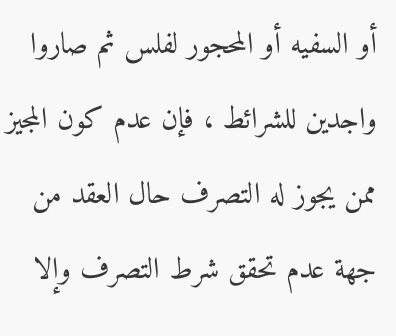أو السفيه أو المحجور لفلس ثم صاروا واجدين للشرائط ، فإن عدم كون المجيز ممن يجوز له التصرف حال العقد من جهة عدم تحقق شرط التصرف وإلا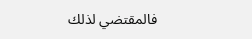فالمقتضي لذلك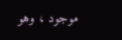موجود ، وهو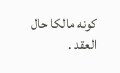كونه مالكا حال العقد .